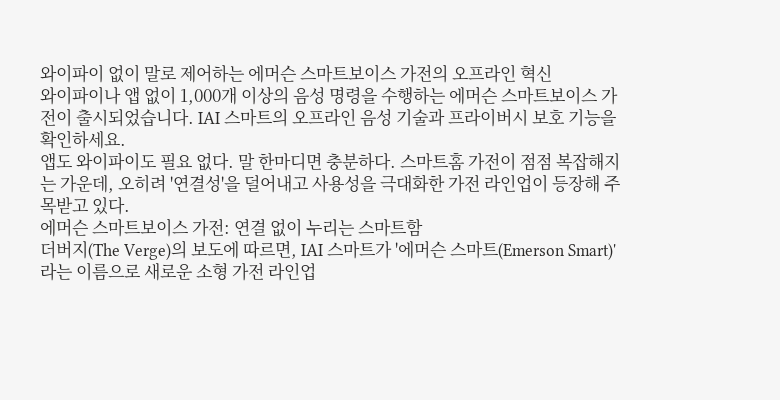와이파이 없이 말로 제어하는 에머슨 스마트보이스 가전의 오프라인 혁신
와이파이나 앱 없이 1,000개 이상의 음성 명령을 수행하는 에머슨 스마트보이스 가전이 출시되었습니다. IAI 스마트의 오프라인 음성 기술과 프라이버시 보호 기능을 확인하세요.
앱도 와이파이도 필요 없다. 말 한마디면 충분하다. 스마트홈 가전이 점점 복잡해지는 가운데, 오히려 '연결성'을 덜어내고 사용성을 극대화한 가전 라인업이 등장해 주목받고 있다.
에머슨 스마트보이스 가전: 연결 없이 누리는 스마트함
더버지(The Verge)의 보도에 따르면, IAI 스마트가 '에머슨 스마트(Emerson Smart)'라는 이름으로 새로운 소형 가전 라인업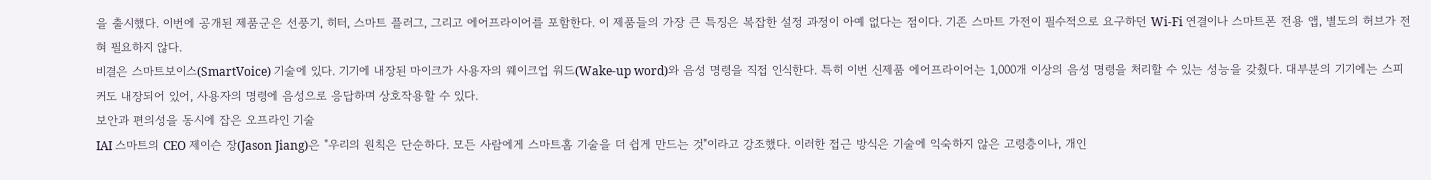을 출시했다. 이번에 공개된 제품군은 선풍기, 히터, 스마트 플러그, 그리고 에어프라이어를 포함한다. 이 제품들의 가장 큰 특징은 복잡한 설정 과정이 아예 없다는 점이다. 기존 스마트 가전이 필수적으로 요구하던 Wi-Fi 연결이나 스마트폰 전용 앱, 별도의 허브가 전혀 필요하지 않다.
비결은 스마트보이스(SmartVoice) 기술에 있다. 기기에 내장된 마이크가 사용자의 웨이크업 워드(Wake-up word)와 음성 명령을 직접 인식한다. 특히 이번 신제품 에어프라이어는 1,000개 이상의 음성 명령을 처리할 수 있는 성능을 갖췄다. 대부분의 기기에는 스피커도 내장되어 있어, 사용자의 명령에 음성으로 응답하며 상호작용할 수 있다.
보안과 편의성을 동시에 잡은 오프라인 기술
IAI 스마트의 CEO 제이슨 장(Jason Jiang)은 "우리의 원칙은 단순하다. 모든 사람에게 스마트홈 기술을 더 쉽게 만드는 것"이라고 강조했다. 이러한 접근 방식은 기술에 익숙하지 않은 고령층이나, 개인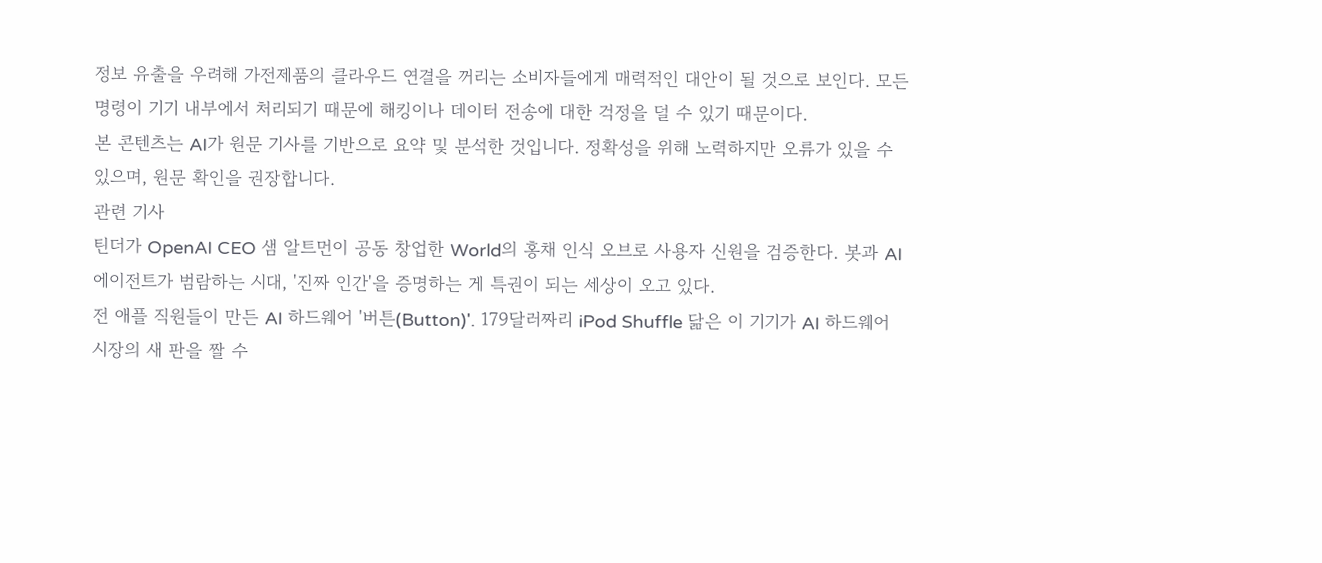정보 유출을 우려해 가전제품의 클라우드 연결을 꺼리는 소비자들에게 매력적인 대안이 될 것으로 보인다. 모든 명령이 기기 내부에서 처리되기 때문에 해킹이나 데이터 전송에 대한 걱정을 덜 수 있기 때문이다.
본 콘텐츠는 AI가 원문 기사를 기반으로 요약 및 분석한 것입니다. 정확성을 위해 노력하지만 오류가 있을 수 있으며, 원문 확인을 권장합니다.
관련 기사
틴더가 OpenAI CEO 샘 알트먼이 공동 창업한 World의 홍채 인식 오브로 사용자 신원을 검증한다. 봇과 AI 에이전트가 범람하는 시대, '진짜 인간'을 증명하는 게 특권이 되는 세상이 오고 있다.
전 애플 직원들이 만든 AI 하드웨어 '버튼(Button)'. 179달러짜리 iPod Shuffle 닮은 이 기기가 AI 하드웨어 시장의 새 판을 짤 수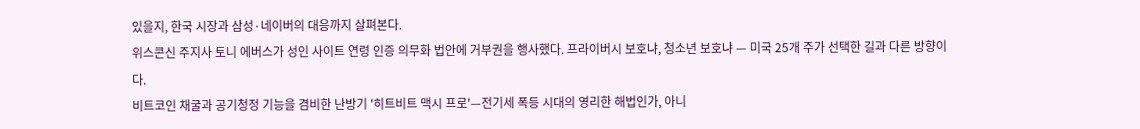있을지, 한국 시장과 삼성·네이버의 대응까지 살펴본다.
위스콘신 주지사 토니 에버스가 성인 사이트 연령 인증 의무화 법안에 거부권을 행사했다. 프라이버시 보호냐, 청소년 보호냐 — 미국 25개 주가 선택한 길과 다른 방향이다.
비트코인 채굴과 공기청정 기능을 겸비한 난방기 '히트비트 맥시 프로'—전기세 폭등 시대의 영리한 해법인가, 아니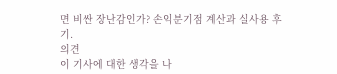면 비싼 장난감인가? 손익분기점 계산과 실사용 후기.
의견
이 기사에 대한 생각을 나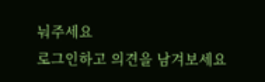눠주세요
로그인하고 의견을 남겨보세요